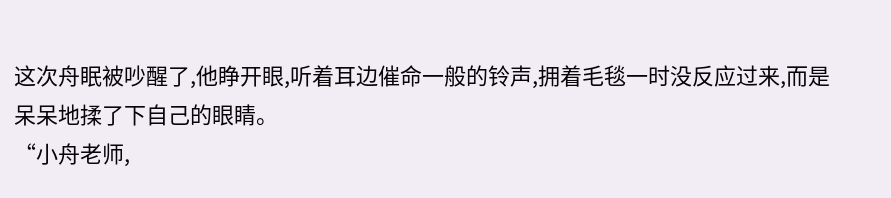这次舟眠被吵醒了,他睁开眼,听着耳边催命一般的铃声,拥着毛毯一时没反应过来,而是呆呆地揉了下自己的眼睛。
“小舟老师,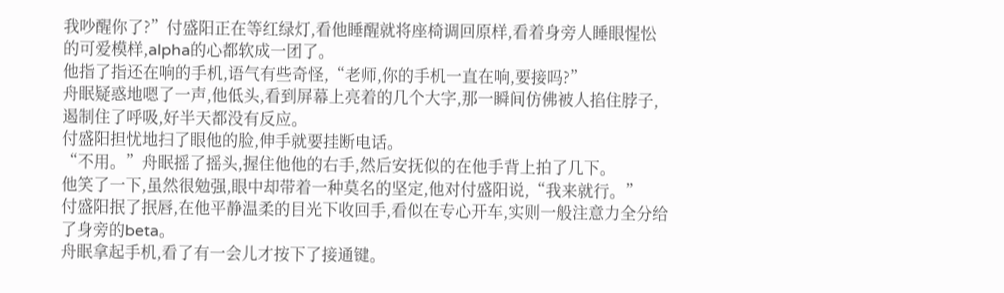我吵醒你了?”付盛阳正在等红绿灯,看他睡醒就将座椅调回原样,看着身旁人睡眼惺忪的可爱模样,alpha的心都软成一团了。
他指了指还在响的手机,语气有些奇怪,“老师,你的手机一直在响,要接吗?”
舟眠疑惑地嗯了一声,他低头,看到屏幕上亮着的几个大字,那一瞬间仿佛被人掐住脖子,遏制住了呼吸,好半天都没有反应。
付盛阳担忧地扫了眼他的脸,伸手就要挂断电话。
“不用。”舟眠摇了摇头,握住他他的右手,然后安抚似的在他手背上拍了几下。
他笑了一下,虽然很勉强,眼中却带着一种莫名的坚定,他对付盛阳说,“我来就行。”
付盛阳抿了抿唇,在他平静温柔的目光下收回手,看似在专心开车,实则一般注意力全分给了身旁的beta。
舟眠拿起手机,看了有一会儿才按下了接通键。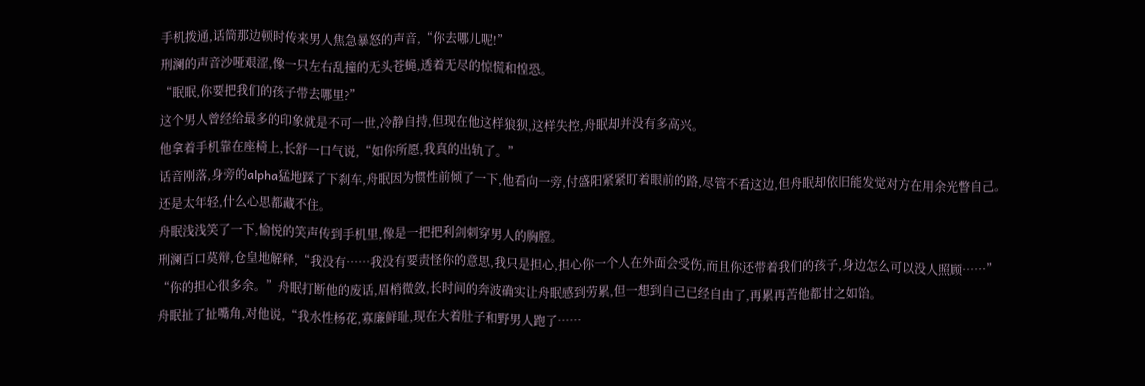手机拨通,话筒那边顿时传来男人焦急暴怒的声音,“你去哪儿呢!”
刑澜的声音沙哑艰涩,像一只左右乱撞的无头苍蝇,透着无尽的惊慌和惶恐。
“眠眠,你要把我们的孩子带去哪里?”
这个男人曾经给最多的印象就是不可一世,冷静自持,但现在他这样狼狈,这样失控,舟眠却并没有多高兴。
他拿着手机靠在座椅上,长舒一口气说,“如你所愿,我真的出轨了。”
话音刚落,身旁的alpha猛地踩了下刹车,舟眠因为惯性前倾了一下,他看向一旁,付盛阳紧紧盯着眼前的路,尽管不看这边,但舟眠却依旧能发觉对方在用余光瞥自己。
还是太年轻,什么心思都藏不住。
舟眠浅浅笑了一下,愉悦的笑声传到手机里,像是一把把利剑刺穿男人的胸膛。
刑澜百口莫辩,仓皇地解释,“我没有……我没有要责怪你的意思,我只是担心,担心你一个人在外面会受伤,而且你还带着我们的孩子,身边怎么可以没人照顾……”
“你的担心很多余。”舟眠打断他的废话,眉梢微敛,长时间的奔波确实让舟眠感到劳累,但一想到自己已经自由了,再累再苦他都甘之如饴。
舟眠扯了扯嘴角,对他说,“我水性杨花,寡廉鲜耻,现在大着肚子和野男人跑了……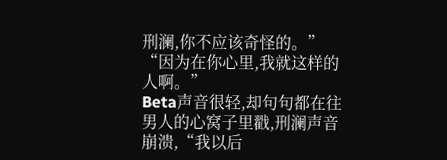刑澜,你不应该奇怪的。”
“因为在你心里,我就这样的人啊。”
Beta声音很轻,却句句都在往男人的心窝子里戳,刑澜声音崩溃,“我以后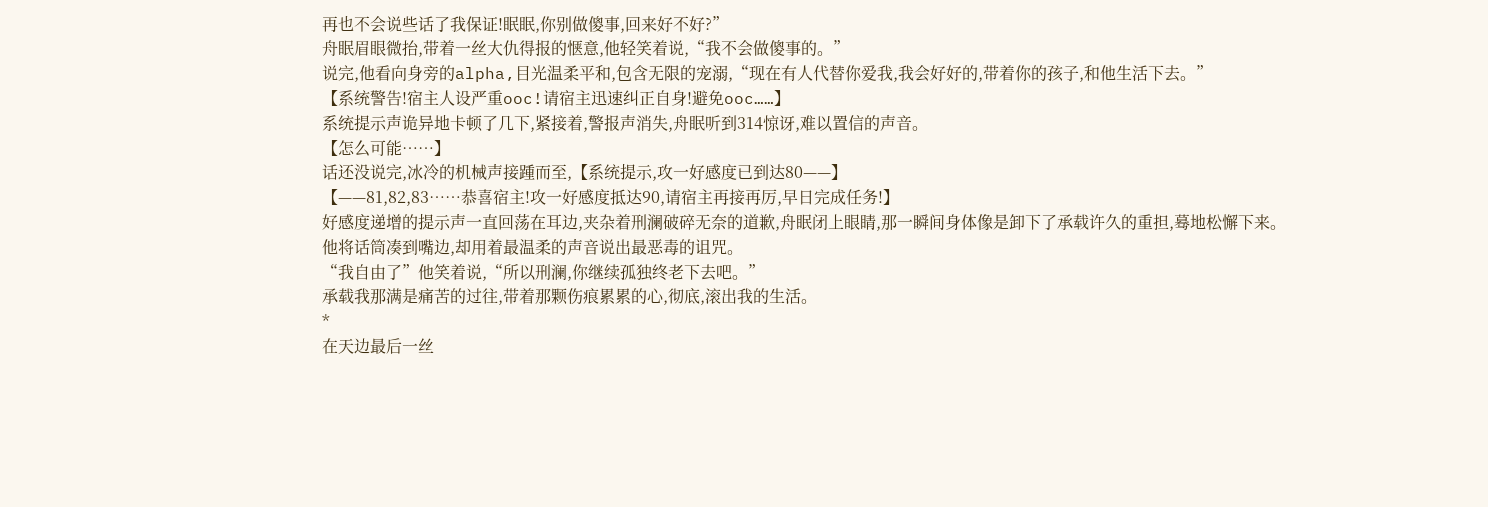再也不会说些话了我保证!眠眠,你别做傻事,回来好不好?”
舟眠眉眼微抬,带着一丝大仇得报的惬意,他轻笑着说,“我不会做傻事的。”
说完,他看向身旁的alpha,目光温柔平和,包含无限的宠溺,“现在有人代替你爱我,我会好好的,带着你的孩子,和他生活下去。”
【系统警告!宿主人设严重ooc!请宿主迅速纠正自身!避免ooc……】
系统提示声诡异地卡顿了几下,紧接着,警报声消失,舟眠听到314惊讶,难以置信的声音。
【怎么可能……】
话还没说完,冰冷的机械声接踵而至,【系统提示,攻一好感度已到达80——】
【——81,82,83……恭喜宿主!攻一好感度抵达90,请宿主再接再厉,早日完成任务!】
好感度递增的提示声一直回荡在耳边,夹杂着刑澜破碎无奈的道歉,舟眠闭上眼睛,那一瞬间身体像是卸下了承载许久的重担,蓦地松懈下来。
他将话筒凑到嘴边,却用着最温柔的声音说出最恶毒的诅咒。
“我自由了”他笑着说,“所以刑澜,你继续孤独终老下去吧。”
承载我那满是痛苦的过往,带着那颗伤痕累累的心,彻底,滚出我的生活。
*
在天边最后一丝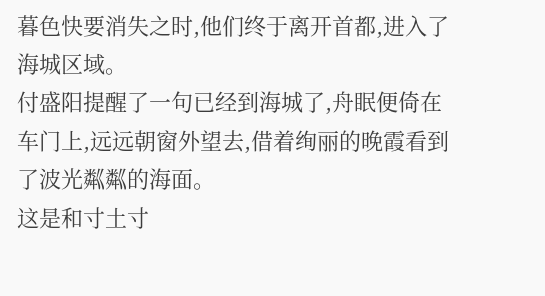暮色快要消失之时,他们终于离开首都,进入了海城区域。
付盛阳提醒了一句已经到海城了,舟眠便倚在车门上,远远朝窗外望去,借着绚丽的晚霞看到了波光粼粼的海面。
这是和寸土寸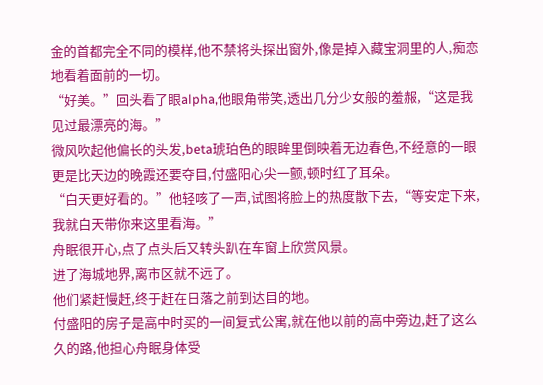金的首都完全不同的模样,他不禁将头探出窗外,像是掉入藏宝洞里的人,痴恋地看着面前的一切。
“好美。”回头看了眼alpha,他眼角带笑,透出几分少女般的羞赧,“这是我见过最漂亮的海。”
微风吹起他偏长的头发,beta琥珀色的眼眸里倒映着无边春色,不经意的一眼更是比天边的晚霞还要夺目,付盛阳心尖一颤,顿时红了耳朵。
“白天更好看的。”他轻咳了一声,试图将脸上的热度散下去,“等安定下来,我就白天带你来这里看海。”
舟眠很开心,点了点头后又转头趴在车窗上欣赏风景。
进了海城地界,离市区就不远了。
他们紧赶慢赶,终于赶在日落之前到达目的地。
付盛阳的房子是高中时买的一间复式公寓,就在他以前的高中旁边,赶了这么久的路,他担心舟眠身体受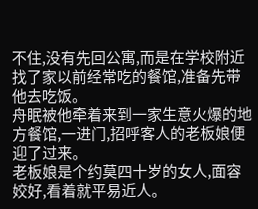不住,没有先回公寓,而是在学校附近找了家以前经常吃的餐馆,准备先带他去吃饭。
舟眠被他牵着来到一家生意火爆的地方餐馆,一进门,招呼客人的老板娘便迎了过来。
老板娘是个约莫四十岁的女人,面容姣好,看着就平易近人。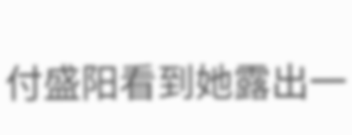付盛阳看到她露出一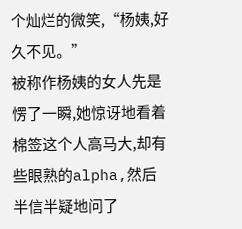个灿烂的微笑,“杨姨,好久不见。”
被称作杨姨的女人先是愣了一瞬,她惊讶地看着棉签这个人高马大,却有些眼熟的alpha,然后半信半疑地问了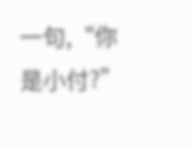一句,“你是小付?”